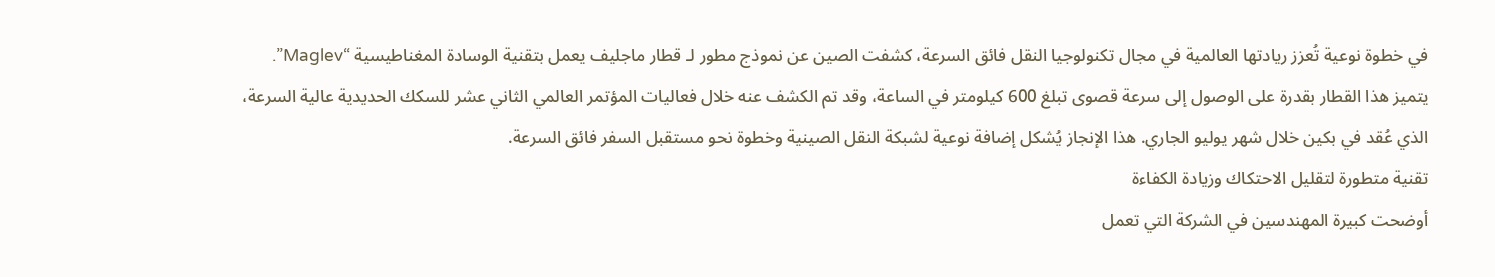في خطوة نوعية تُعزز ريادتها العالمية في مجال تكنولوجيا النقل فائق السرعة، كشفت الصين عن نموذج مطور لـ قطار ماجليف يعمل بتقنية الوسادة المغناطيسية “Maglev”.
يتميز هذا القطار بقدرة على الوصول إلى سرعة قصوى تبلغ 600 كيلومتر في الساعة، وقد تم الكشف عنه خلال فعاليات المؤتمر العالمي الثاني عشر للسكك الحديدية عالية السرعة، الذي عُقد في بكين خلال شهر يوليو الجاري. هذا الإنجاز يُشكل إضافة نوعية لشبكة النقل الصينية وخطوة نحو مستقبل السفر فائق السرعة.
تقنية متطورة لتقليل الاحتكاك وزيادة الكفاءة
أوضحت كبيرة المهندسين في الشركة التي تعمل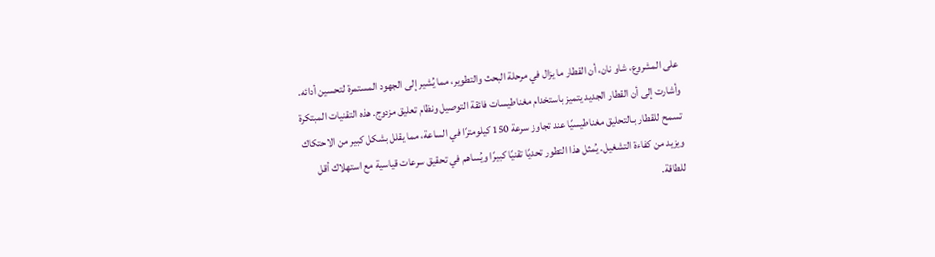على المشروع، شاو نان، أن القطار ما يزال في مرحلة البحث والتطوير، مما يُشير إلى الجهود المستمرة لتحسين أدائه.
وأشارت إلى أن القطار الجديد يتميز باستخدام مغناطيسات فائقة التوصيل ونظام تعليق مزدوج. هذه التقنيات المبتكرة تسمح للقطار بـالتحليق مغناطيسيًا عند تجاوز سرعة 150 كيلومترًا في الساعة، مما يقلل بشكل كبير من الاحتكاك ويزيد من كفاءة التشغيل. يُمثل هذا التطور تحديًا تقنيًا كبيرًا ويُساهم في تحقيق سرعات قياسية مع استهلاك أقل للطاقة.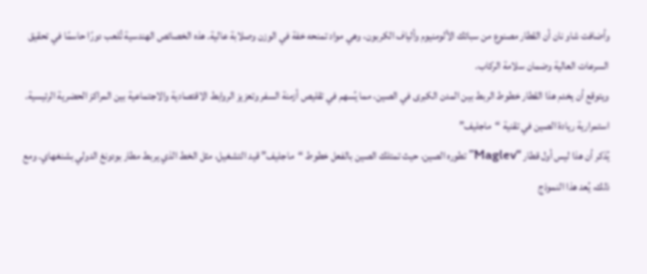وأضافت شاو نان أن القطار مصنوع من سبائك الألومنيوم وألياف الكربون، وهي مواد تمنحه خفة في الوزن وصلابة عالية. هذه الخصائص الهندسية تُلعب دورًا حاسمًا في تحقيق السرعات العالية وضمان سلامة الركاب.
ويتوقع أن يخدم هذا القطار خطوط الربط بين المدن الكبرى في الصين، مما يُسهم في تقليص أزمنة السفر وتعزيز الروابط الاقتصادية والاجتماعية بين المراكز الحضرية الرئيسية.
استمرارية ريادة الصين في تقنية “ماجليف”
يُذكر أن هذا ليس أول قطار “Maglev” تطوره الصين، حيث تمتلك الصين بالفعل خطوط “ماجليف” قيد التشغيل، مثل الخط الذي يربط مطار بودونغ الدولي بشنغهاي. ومع ذلك، يُعد هذا النموذج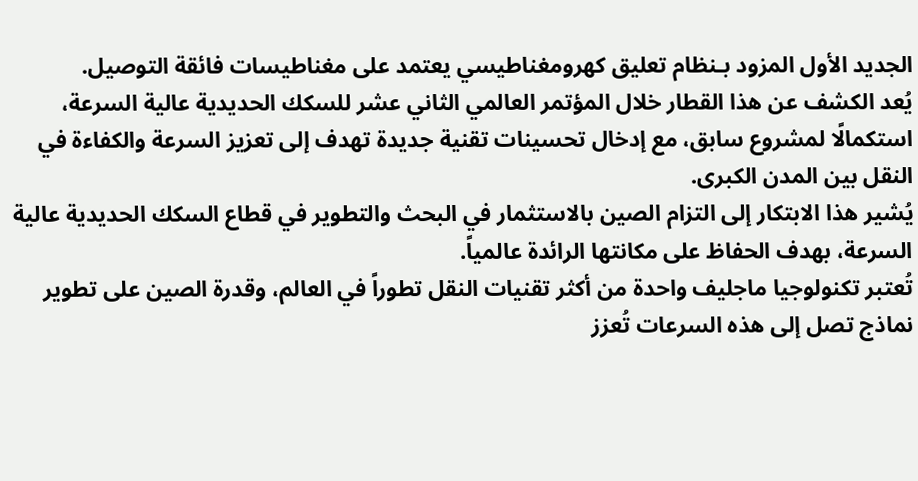الجديد الأول المزود بـنظام تعليق كهرومغناطيسي يعتمد على مغناطيسات فائقة التوصيل.
يُعد الكشف عن هذا القطار خلال المؤتمر العالمي الثاني عشر للسكك الحديدية عالية السرعة، استكمالًا لمشروع سابق، مع إدخال تحسينات تقنية جديدة تهدف إلى تعزيز السرعة والكفاءة في النقل بين المدن الكبرى.
يُشير هذا الابتكار إلى التزام الصين بالاستثمار في البحث والتطوير في قطاع السكك الحديدية عالية السرعة، بهدف الحفاظ على مكانتها الرائدة عالمياً.
تُعتبر تكنولوجيا ماجليف واحدة من أكثر تقنيات النقل تطوراً في العالم، وقدرة الصين على تطوير نماذج تصل إلى هذه السرعات تُعزز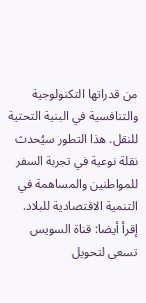من قدراتها التكنولوجية والتنافسية في البنية التحتية للنقل. هذا التطور سيُحدث نقلة نوعية في تجربة السفر للمواطنين والمساهمة في التنمية الاقتصادية للبلاد.
إقرأ أيضا: قناة السويس تسعى لتحويل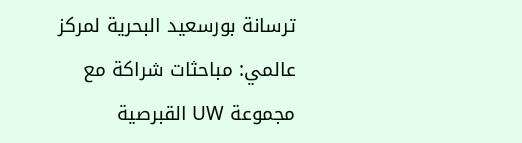ترسانة بورسعيد البحرية لمركز عالمي: مباحثات شراكة مع مجموعة UW القبرصية